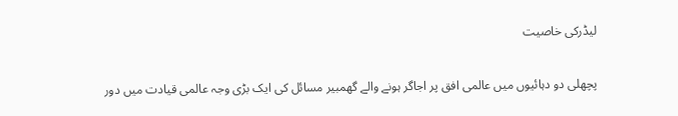لیڈرکی خاصیت

پچھلی دو دہائیوں میں عالمی افق پر اجاگر ہونے والے گھمبیر مسائل کی ایک بڑی وجہ عالمی قیادت میں دور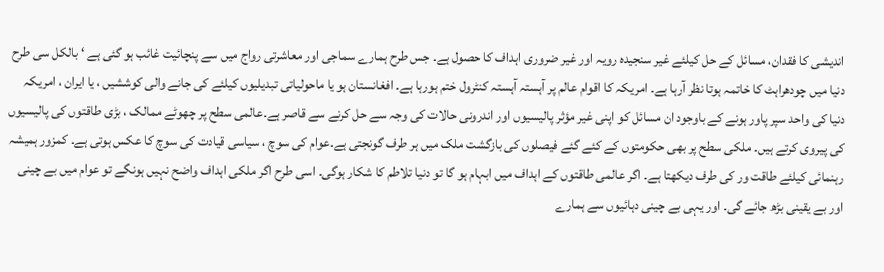اندیشی کا فقدان، مسائل کے حل کیلئے غیر سنجیدہ رویہ اور غیر ضروری اہداف کا حصول ہے۔ جس طرح ہمارے سماجی اور معاشرتی رواج میں سے پنچائیت غائب ہو گئی ہے ‘ بالکل سی طرح دنیا میں چودھراہٹ کا خاتمہ ہوتا نظر آرہا ہے۔ امریکہ کا اقوام عالم پر آہستہ آہستہ کنٹرول ختم ہورہا ہے۔ افغانستان ہو یا ماحولیاتی تبدیلیوں کیلئے کی جانے والی کوششیں ، یا ایران ، امریکہ دنیا کی واحد سپر پاور ہونے کے باوجود ان مسائل کو اپنی غیر مؤثر پالیسیوں اور اندرونی حالات کی وجہ سے حل کرنے سے قاصر ہے۔عالمی سطح پر چھوٹے ممالک ، بڑی طاقتوں کی پالیسیوں کی پیروی کرتے ہیں۔ ملکی سطح پر بھی حکومتوں کے کئے گئے فیصلوں کی بازگشت ملک میں ہر طرف گونجتی ہے۔عوام کی سوچ ، سیاسی قیادت کی سوچ کا عکس ہوتی ہے۔ کمزور ہمیشہ رہنمائی کیلئے طاقت ور کی طرف دیکھتا ہے۔ اگر عالمی طاقتوں کے اہداف میں ابہام ہو گا تو دنیا تلاطم کا شکار ہوگی۔ اسی طرح اگر ملکی اہداف واضح نہیں ہونگے تو عوام میں بے چینی اور بے یقینی بڑھ جائے گی۔ اور یہی بے چینی دہائیوں سے ہمارے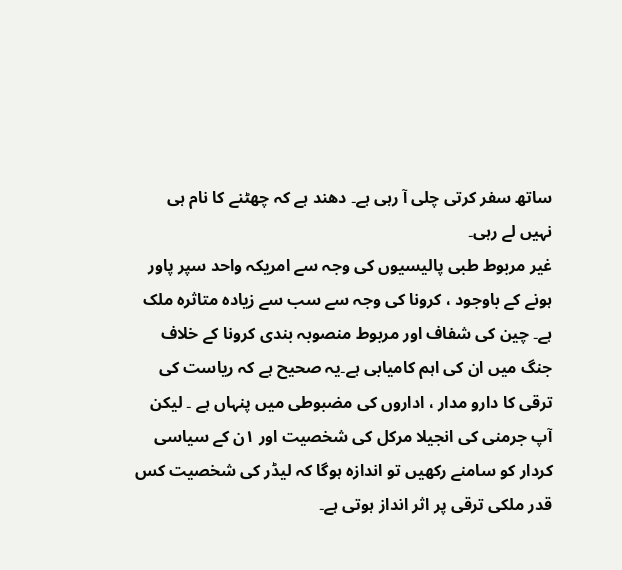ساتھ سفر کرتی چلی آ رہی ہے۔ دھند ہے کہ چھٹنے کا نام ہی نہیں لے رہی۔
غیر مربوط طبی پالیسیوں کی وجہ سے امریکہ واحد سپر پاور ہونے کے باوجود ، کرونا کی وجہ سے سب سے زیادہ متاثرہ ملک ہے۔ چین کی شفاف اور مربوط منصوبہ بندی کرونا کے خلاف جنگ میں ان کی اہم کامیابی ہے۔یہ صحیح ہے کہ ریاست کی ترقی کا دارو مدار ، اداروں کی مضبوطی میں پنہاں ہے ۔ لیکن آپ جرمنی کی انجیلا مرکل کی شخصیت اور ۱ن کے سیاسی کردار کو سامنے رکھیں تو اندازہ ہوگا کہ لیڈر کی شخصیت کس قدر ملکی ترقی پر اثر انداز ہوتی ہے۔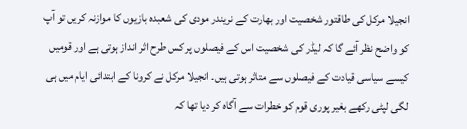انجیلا مرکل کی طاقتور شخصیت اور بھارت کے نریندر مودی کی شعبدہ بازیوں کا موازنہ کریں تو آپ کو واضح نظر آئے گا کہ لیڈر کی شخصیت اس کے فیصلوں پر کس طرح اثر انداز ہوتی ہے اور قومیں کیسے سیاسی قیادت کے فیصلوں سے متاثر ہوتی ہیں۔ انجیلا مرکل نے کرونا کے ابتدائی ایام میں ہی لگی لپٹی رکھے بغیر پوری قوم کو خطرات سے آگاہ کر دیا تھا کہ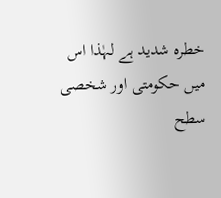خطرہ شدید ہے لہٰذا اس میں حکومتی اور شخصی سطح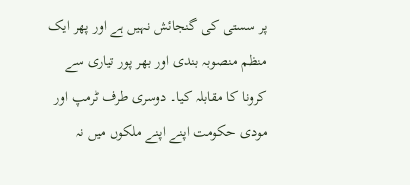پر سستی کی گنجائش نہیں ہے اور پھر ایک منظم منصوبہ بندی اور بھر پور تیاری سے کرونا کا مقابلہ کیا۔ دوسری طرف ٹرمپ اور مودی حکومت اپنے اپنے ملکوں میں نہ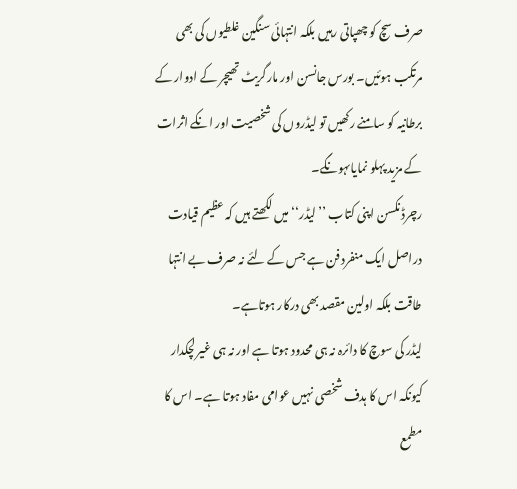صرف سچ کو چھپاتی رہیں بلکہ انتہائی سنگین غلطیوں کی بھی مرتکب ہوئیں۔ بورس جانسن اور مارگریٹ تھیچر کے ادوار کے برطانیہ کو سامنے رکھیں تو لیڈروں کی شخصیت اور انکے اثرات کے مزید پہلو نمایاںہونگے۔
رچرڈ نکسن اپنی کتاب ’’لیڈر‘‘ میں لکھتے ہیں کہ عظیم قیادت دراصل ایک منفرد فن ہے جس کے لئے نہ صرف بے انتہا طاقت بلکہ اولین مقصد بھی درکار ہوتاہے۔
لیڈر کی سوچ کا دائرہ نہ ہی محدود ہوتا ہے اور نہ ہی غیر لچکدار کیونکہ اس کا ہدف شخصی نہیں عوامی مفاد ہوتا ہے۔ اس کا مطمع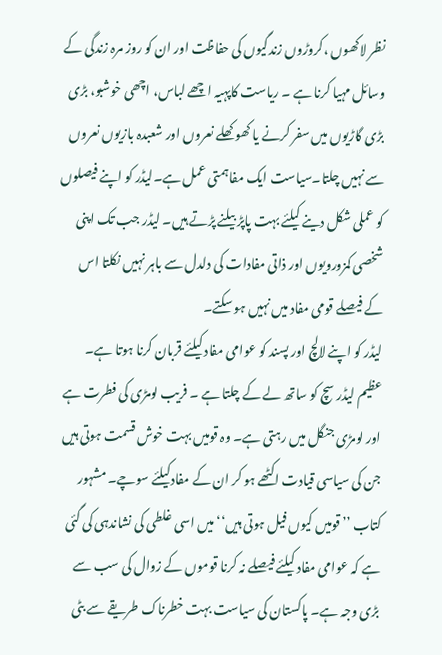نظر لاکھوں ،کروڑوں زندگیوں کی حفاظت اور ان کو روز مرہ زندگی کے وسائل مہیا کرنا ہے ۔ ریاست کاپہیہ اچھے لباس، اچھی خوشبو، بڑی بڑی گاڑیوں میں سفر کرنے یا کھو کھلے نعروں اور شعبدہ بازیوں نعروں سے نہیں چلتا۔سیاست ایک مفاہمتی عمل ہے۔لیڈر کو اپنے فیصلوں کو عملی شکل دینے کیلئے بہت پاپڑ بیلنے پڑتے ہیں۔ لیڈر جب تک اپنی شخصی کمزورویوں اور ذاتی مفادات کی دلدل سے باہر نہیں نکلتا اس کے فیصلے قومی مفاد میں نہیں ہو سکتے۔
لیڈر کو اپنے لالچ اور پسند کو عوامی مفاد کیلئے قربان کرنا ہوتا ہے۔ عظیم لیڈر سچ کو ساتھ لے کے چلتا ہے ۔ فریب لومڑی کی فطرت ہے اور لومڑی جنگل میں رہتی ہے۔ وہ قومیں بہت خوش قسمت ہوتی ہیں جن کی سیاسی قیادت اکٹھے ہو کر ان کے مفادکیلئے سوچے۔ مشہور کتاب ’’قومیں کیوں فیل ہوتی ہیں‘‘ میں اسی غلطی کی نشاندہی کی گئی ہے کہ عوامی مفاد کیلئے فیصلے نہ کرنا قوموں کے زوال کی سب سے بڑی وجہ ہے۔ پاکستان کی سیاست بہت خطرناک طریقے سے بٹی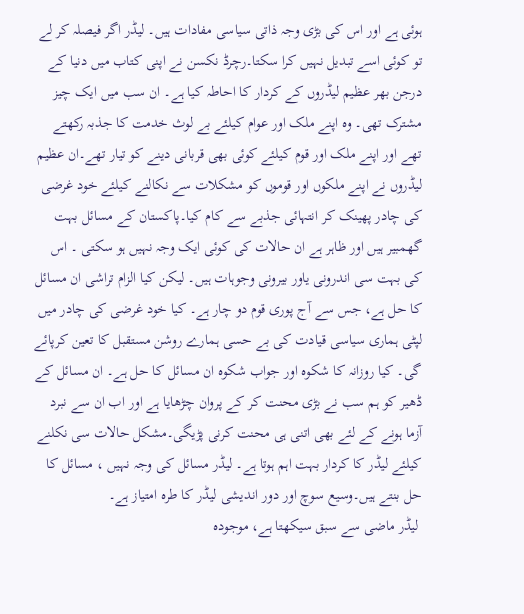ہوئی ہے اور اس کی بڑی وجہ ذاتی سیاسی مفادات ہیں۔ لیڈر اگر فیصلہ کر لے تو کوئی اسے تبدیل نہیں کرا سکتا۔رچرڈ نکسن نے اپنی کتاب میں دنیا کے درجن بھر عظیم لیڈروں کے کردار کا احاطہ کیا ہے۔ ان سب میں ایک چیز مشترک تھی۔ وہ اپنے ملک اور عوام کیلئے بے لوث خدمت کا جذبہ رکھتے تھے اور اپنے ملک اور قوم کیلئے کوئی بھی قربانی دینے کو تیار تھے۔ان عظیم لیڈروں نے اپنے ملکوں اور قوموں کو مشکلات سے نکالنے کیلئے خود غرضی کی چادر پھینک کر انتہائی جذبے سے کام کیا۔پاکستان کے مسائل بہت گھمبیر ہیں اور ظاہر ہے ان حالات کی کوئی ایک وجہ نہیں ہو سکتی ۔ اس کی بہت سی اندرونی یاور بیرونی وجوہات ہیں۔ لیکن کیا الزام تراشی ان مسائل کا حل ہے، جس سے آج پوری قوم دو چار ہے۔ کیا خود غرضی کی چادر میں لپٹی ہماری سیاسی قیادت کی بے حسی ہمارے روشن مستقبل کا تعین کرپائے گی۔ کیا روزانہ کا شکوہ اور جواب شکوہ ان مسائل کا حل ہے۔ ان مسائل کے ڈھیر کو ہم سب نے بڑی محنت کر کے پروان چڑھایا ہے اور اب ان سے نبرد آزما ہونے کے لئے بھی اتنی ہی محنت کرنی پڑیگی۔مشکل حالات سی نکلنے کیلئے لیڈر کا کردار بہت اہم ہوتا ہے۔ لیڈر مسائل کی وجہ نہیں ، مسائل کا حل بنتے ہیں۔وسیع سوچ اور دور اندیشی لیڈر کا طرہ امتیاز ہے۔
 لیڈر ماضی سے سبق سیکھتا ہے، موجودہ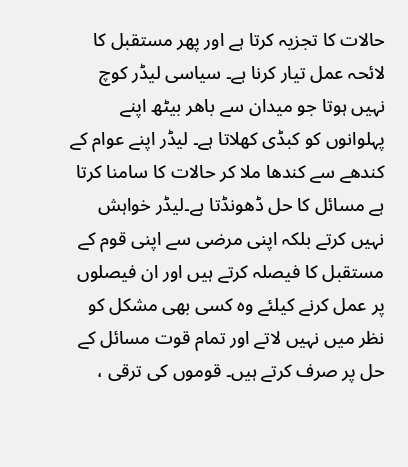حالات کا تجزیہ کرتا ہے اور پھر مستقبل کا لائحہ عمل تیار کرنا ہے۔ سیاسی لیڈر کوچ نہیں ہوتا جو میدان سے باھر بیٹھ اپنے پہلوانوں کو کبڈی کھلاتا ہے۔ لیڈر اپنے عوام کے کندھے سے کندھا ملا کر حالات کا سامنا کرتا ہے مسائل کا حل ڈھونڈتا ہے۔لیڈر خواہش نہیں کرتے بلکہ اپنی مرضی سے اپنی قوم کے مستقبل کا فیصلہ کرتے ہیں اور ان فیصلوں پر عمل کرنے کیلئے وہ کسی بھی مشکل کو نظر میں نہیں لاتے اور تمام قوت مسائل کے حل پر صرف کرتے ہیں۔ قوموں کی ترقی ،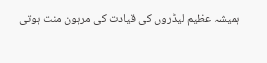ہمیشہ عظیم لیڈروں کی قیادت کی مرہون منت ہوتی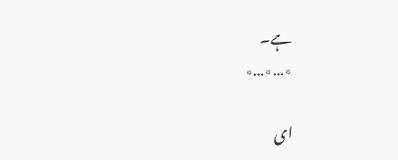ہے۔
٭…٭…٭

ای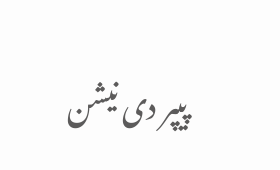پیپر دی نیشن